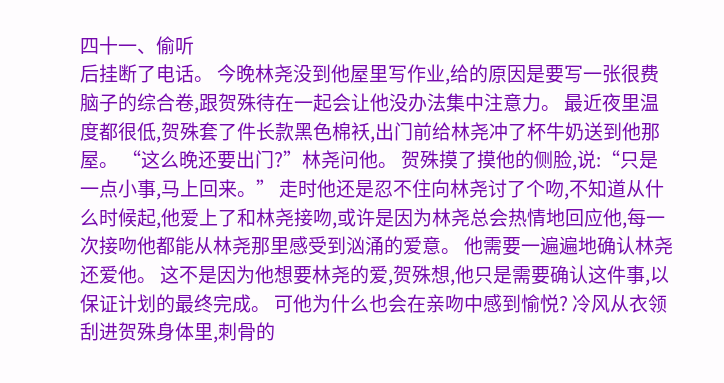四十一、偷听
后挂断了电话。 今晚林尧没到他屋里写作业,给的原因是要写一张很费脑子的综合卷,跟贺殊待在一起会让他没办法集中注意力。 最近夜里温度都很低,贺殊套了件长款黑色棉袄,出门前给林尧冲了杯牛奶送到他那屋。 “这么晚还要出门?”林尧问他。 贺殊摸了摸他的侧脸,说:“只是一点小事,马上回来。” 走时他还是忍不住向林尧讨了个吻,不知道从什么时候起,他爱上了和林尧接吻,或许是因为林尧总会热情地回应他,每一次接吻他都能从林尧那里感受到汹涌的爱意。 他需要一遍遍地确认林尧还爱他。 这不是因为他想要林尧的爱,贺殊想,他只是需要确认这件事,以保证计划的最终完成。 可他为什么也会在亲吻中感到愉悦? 冷风从衣领刮进贺殊身体里,刺骨的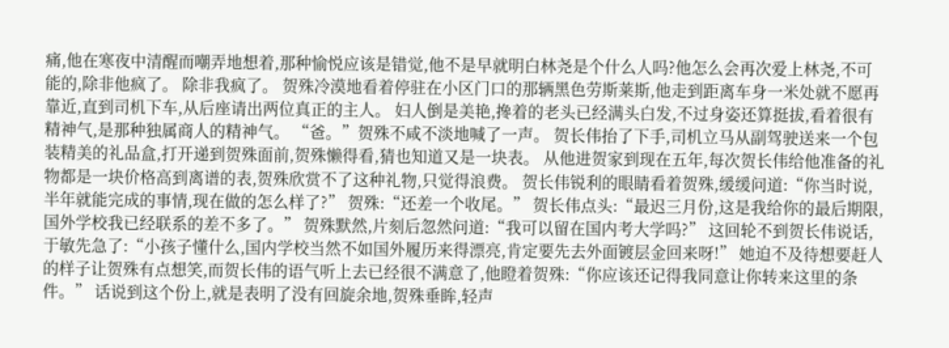痛,他在寒夜中清醒而嘲弄地想着,那种愉悦应该是错觉,他不是早就明白林尧是个什么人吗?他怎么会再次爱上林尧,不可能的,除非他疯了。 除非我疯了。 贺殊冷漠地看着停驻在小区门口的那辆黑色劳斯莱斯,他走到距离车身一米处就不愿再靠近,直到司机下车,从后座请出两位真正的主人。 妇人倒是美艳,搀着的老头已经满头白发,不过身姿还算挺拔,看着很有精神气,是那种独属商人的精神气。 “爸。”贺殊不咸不淡地喊了一声。 贺长伟抬了下手,司机立马从副驾驶送来一个包装精美的礼品盒,打开递到贺殊面前,贺殊懒得看,猜也知道又是一块表。 从他进贺家到现在五年,每次贺长伟给他准备的礼物都是一块价格高到离谱的表,贺殊欣赏不了这种礼物,只觉得浪费。 贺长伟锐利的眼睛看着贺殊,缓缓问道:“你当时说,半年就能完成的事情,现在做的怎么样了?” 贺殊:“还差一个收尾。” 贺长伟点头:“最迟三月份,这是我给你的最后期限,国外学校我已经联系的差不多了。” 贺殊默然,片刻后忽然问道:“我可以留在国内考大学吗?” 这回轮不到贺长伟说话,于敏先急了:“小孩子懂什么,国内学校当然不如国外履历来得漂亮,肯定要先去外面镀层金回来呀!” 她迫不及待想要赶人的样子让贺殊有点想笑,而贺长伟的语气听上去已经很不满意了,他瞪着贺殊:“你应该还记得我同意让你转来这里的条件。” 话说到这个份上,就是表明了没有回旋余地,贺殊垂眸,轻声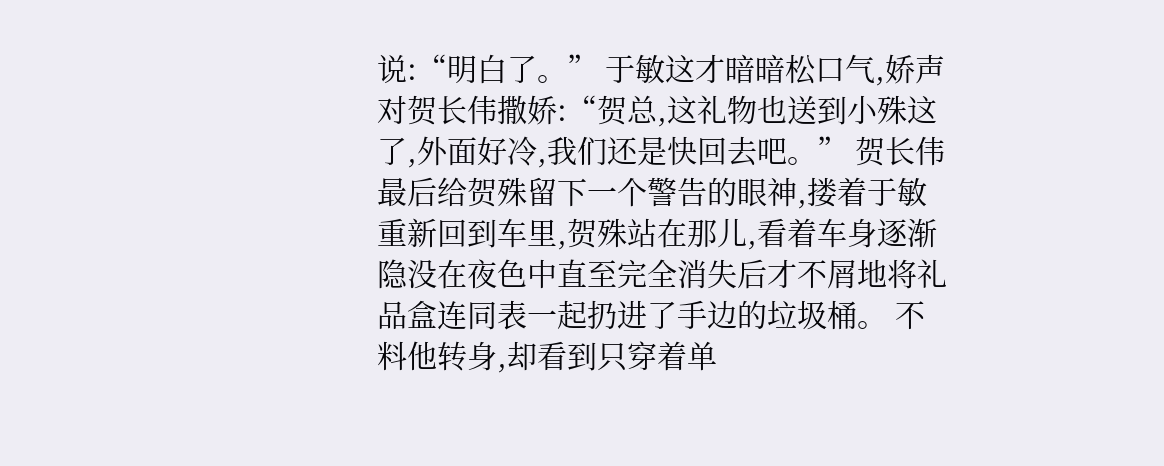说:“明白了。” 于敏这才暗暗松口气,娇声对贺长伟撒娇:“贺总,这礼物也送到小殊这了,外面好冷,我们还是快回去吧。” 贺长伟最后给贺殊留下一个警告的眼神,搂着于敏重新回到车里,贺殊站在那儿,看着车身逐渐隐没在夜色中直至完全消失后才不屑地将礼品盒连同表一起扔进了手边的垃圾桶。 不料他转身,却看到只穿着单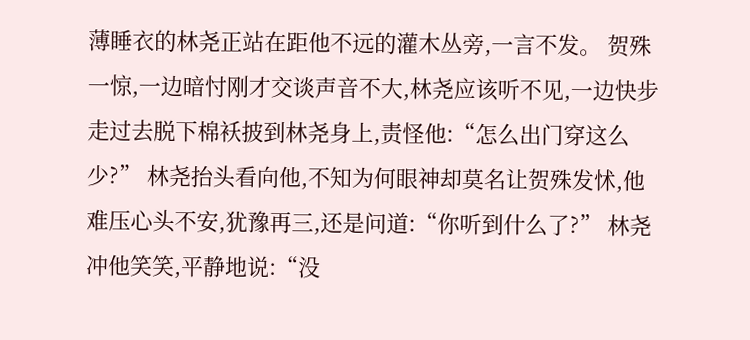薄睡衣的林尧正站在距他不远的灌木丛旁,一言不发。 贺殊一惊,一边暗忖刚才交谈声音不大,林尧应该听不见,一边快步走过去脱下棉袄披到林尧身上,责怪他:“怎么出门穿这么少?” 林尧抬头看向他,不知为何眼神却莫名让贺殊发怵,他难压心头不安,犹豫再三,还是问道:“你听到什么了?” 林尧冲他笑笑,平静地说:“没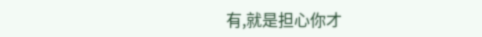有,就是担心你才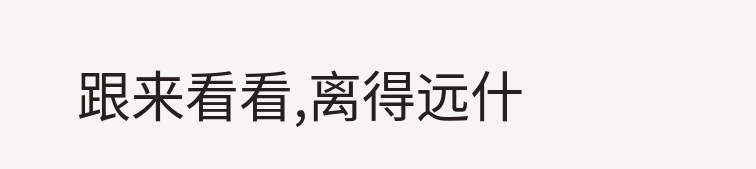跟来看看,离得远什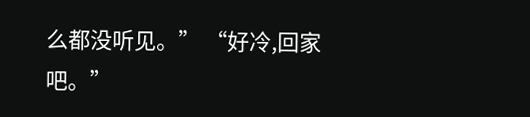么都没听见。” “好冷,回家吧。”